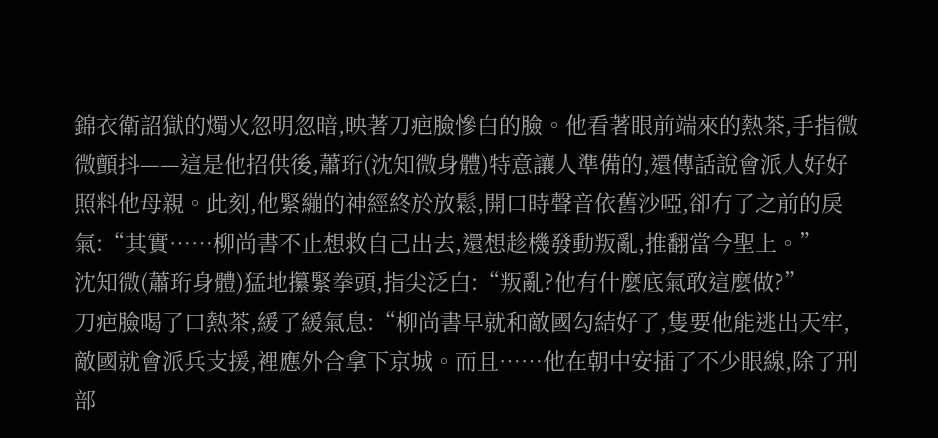錦衣衛詔獄的燭火忽明忽暗,映著刀疤臉慘白的臉。他看著眼前端來的熱茶,手指微微顫抖——這是他招供後,蕭珩(沈知微身體)特意讓人準備的,還傳話說會派人好好照料他母親。此刻,他緊繃的神經終於放鬆,開口時聲音依舊沙啞,卻冇了之前的戾氣:“其實……柳尚書不止想救自己出去,還想趁機發動叛亂,推翻當今聖上。”
沈知微(蕭珩身體)猛地攥緊拳頭,指尖泛白:“叛亂?他有什麼底氣敢這麼做?”
刀疤臉喝了口熱茶,緩了緩氣息:“柳尚書早就和敵國勾結好了,隻要他能逃出天牢,敵國就會派兵支援,裡應外合拿下京城。而且……他在朝中安插了不少眼線,除了刑部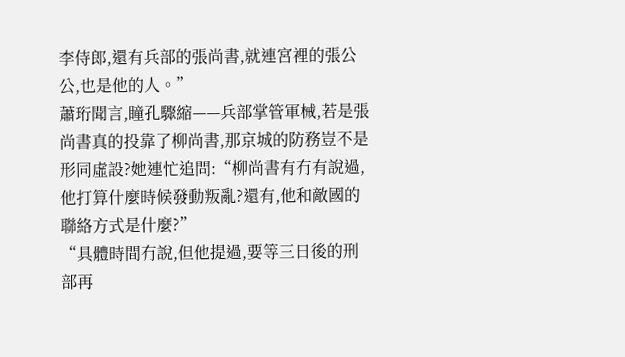李侍郎,還有兵部的張尚書,就連宮裡的張公公,也是他的人。”
蕭珩聞言,瞳孔驟縮——兵部掌管軍械,若是張尚書真的投靠了柳尚書,那京城的防務豈不是形同虛設?她連忙追問:“柳尚書有冇有說過,他打算什麼時候發動叛亂?還有,他和敵國的聯絡方式是什麼?”
“具體時間冇說,但他提過,要等三日後的刑部再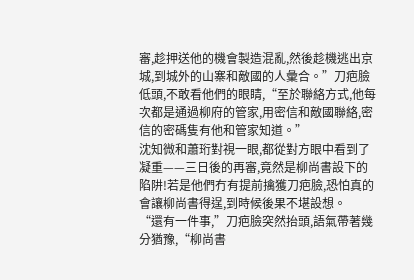審,趁押送他的機會製造混亂,然後趁機逃出京城,到城外的山寨和敵國的人彙合。”刀疤臉低頭,不敢看他們的眼睛,“至於聯絡方式,他每次都是通過柳府的管家,用密信和敵國聯絡,密信的密碼隻有他和管家知道。”
沈知微和蕭珩對視一眼,都從對方眼中看到了凝重——三日後的再審,竟然是柳尚書設下的陷阱!若是他們冇有提前擒獲刀疤臉,恐怕真的會讓柳尚書得逞,到時候後果不堪設想。
“還有一件事,”刀疤臉突然抬頭,語氣帶著幾分猶豫,“柳尚書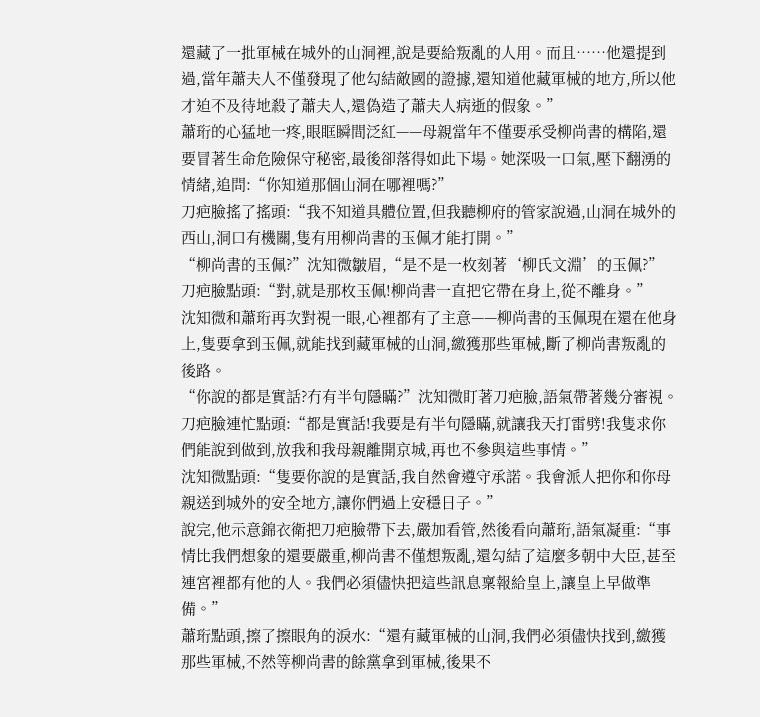還藏了一批軍械在城外的山洞裡,說是要給叛亂的人用。而且……他還提到過,當年蕭夫人不僅發現了他勾結敵國的證據,還知道他藏軍械的地方,所以他才迫不及待地殺了蕭夫人,還偽造了蕭夫人病逝的假象。”
蕭珩的心猛地一疼,眼眶瞬間泛紅——母親當年不僅要承受柳尚書的構陷,還要冒著生命危險保守秘密,最後卻落得如此下場。她深吸一口氣,壓下翻湧的情緒,追問:“你知道那個山洞在哪裡嗎?”
刀疤臉搖了搖頭:“我不知道具體位置,但我聽柳府的管家說過,山洞在城外的西山,洞口有機關,隻有用柳尚書的玉佩才能打開。”
“柳尚書的玉佩?”沈知微皺眉,“是不是一枚刻著‘柳氏文淵’的玉佩?”
刀疤臉點頭:“對,就是那枚玉佩!柳尚書一直把它帶在身上,從不離身。”
沈知微和蕭珩再次對視一眼,心裡都有了主意——柳尚書的玉佩現在還在他身上,隻要拿到玉佩,就能找到藏軍械的山洞,繳獲那些軍械,斷了柳尚書叛亂的後路。
“你說的都是實話?冇有半句隱瞞?”沈知微盯著刀疤臉,語氣帶著幾分審視。
刀疤臉連忙點頭:“都是實話!我要是有半句隱瞞,就讓我天打雷劈!我隻求你們能說到做到,放我和我母親離開京城,再也不參與這些事情。”
沈知微點頭:“隻要你說的是實話,我自然會遵守承諾。我會派人把你和你母親送到城外的安全地方,讓你們過上安穩日子。”
說完,他示意錦衣衛把刀疤臉帶下去,嚴加看管,然後看向蕭珩,語氣凝重:“事情比我們想象的還要嚴重,柳尚書不僅想叛亂,還勾結了這麼多朝中大臣,甚至連宮裡都有他的人。我們必須儘快把這些訊息稟報給皇上,讓皇上早做準備。”
蕭珩點頭,擦了擦眼角的淚水:“還有藏軍械的山洞,我們必須儘快找到,繳獲那些軍械,不然等柳尚書的餘黨拿到軍械,後果不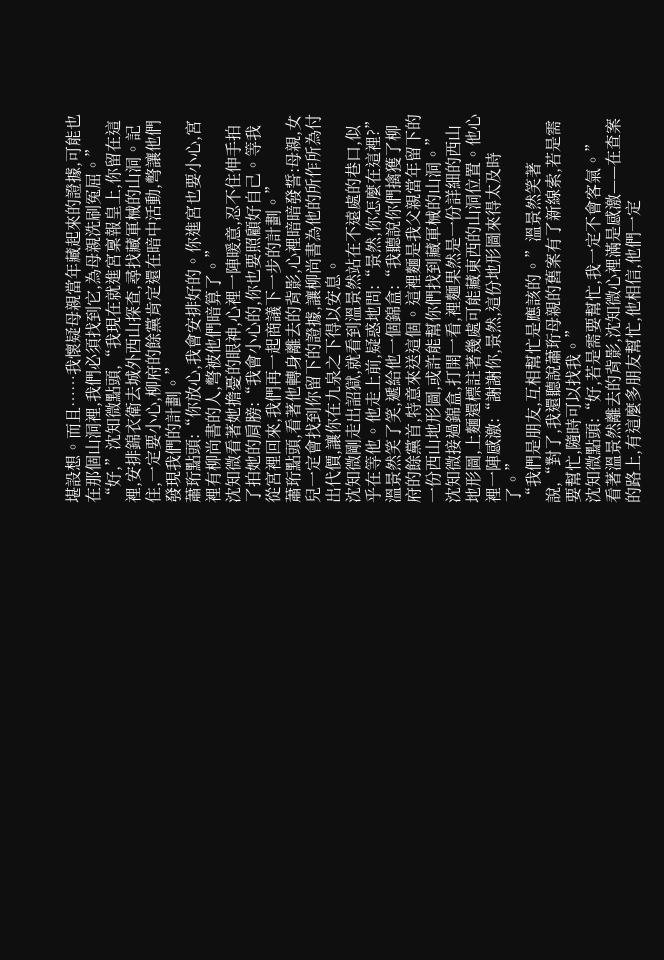堪設想。而且……我懷疑母親當年藏起來的證據,可能也在那個山洞裡,我們必須找到它,為母親洗刷冤屈。”
“好,”沈知微點頭,“我現在就進宮稟報皇上,你留在這裡,安排錦衣衛去城外西山探查,尋找藏軍械的山洞。記住,一定要小心,柳府的餘黨肯定還在暗中活動,彆讓他們發現我們的計劃。”
蕭珩點頭:“你放心,我會安排好的。你進宮也要小心,宮裡有柳尚書的人,彆被他們暗算了。”
沈知微看著她擔憂的眼神,心裡一陣暖意,忍不住伸手拍了拍她的肩膀:“我會小心的,你也要照顧好自己。等我從宮裡回來,我們再一起商議下一步的計劃。”
蕭珩點頭,看著他轉身離去的背影,心裡暗暗發誓:母親,女兒一定會找到你留下的證據,讓柳尚書為他的所作所為付出代價,讓你在九泉之下得以安息。
沈知微剛走出詔獄,就看到溫景然站在不遠處的巷口,似乎在等他。他走上前,疑惑地問:“景然,你怎麼在這裡?”
溫景然笑了笑,遞給他一個錦盒:“我聽說你們擒獲了柳府的餘黨首,特意來送這個。這裡麵是我父親當年留下的一份西山地形圖,或許能幫你們找到藏軍械的山洞。”
沈知微接過錦盒,打開一看,裡麵果然是一份詳細的西山地形圖,上麵還標註著幾處可能藏東西的山洞位置。他心裡一陣感激:“謝謝你,景然,這份地形圖來得太及時了。”
“我們是朋友,互相幫忙是應該的。”溫景然笑著說,“對了,我還聽說蕭珩母親的舊案有了新線索,若是需要幫忙,隨時可以找我。”
沈知微點頭:“好,若是需要幫忙,我一定不會客氣。”
看著溫景然離去的背影,沈知微心裡滿是感激——在查案的路上,有這麼多朋友幫忙,他相信,他們一定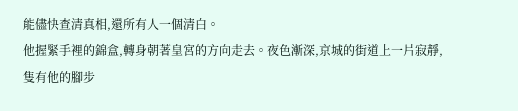能儘快查清真相,還所有人一個清白。
他握緊手裡的錦盒,轉身朝著皇宮的方向走去。夜色漸深,京城的街道上一片寂靜,隻有他的腳步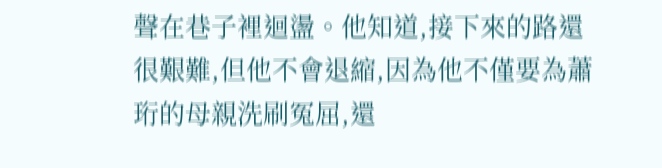聲在巷子裡迴盪。他知道,接下來的路還很艱難,但他不會退縮,因為他不僅要為蕭珩的母親洗刷冤屈,還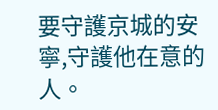要守護京城的安寧,守護他在意的人。